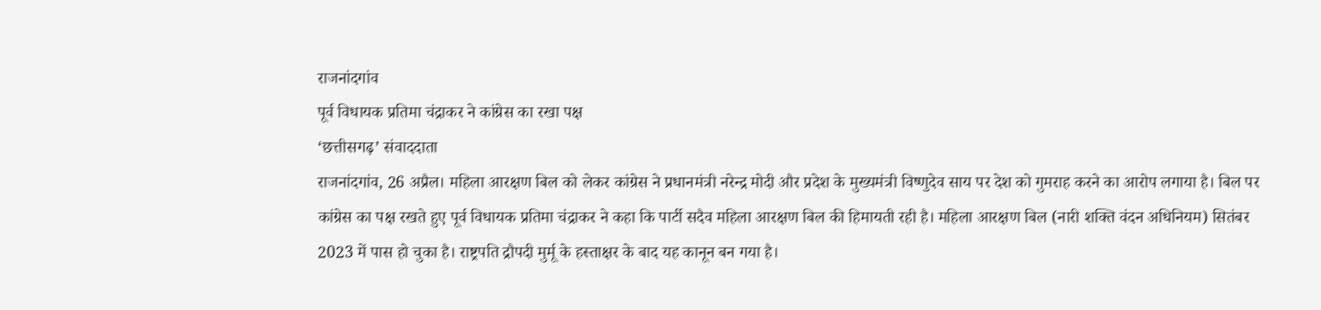राजनांदगांव
पूर्व विधायक प्रतिमा चंद्राकर ने कांग्रेस का रखा पक्ष
‘छत्तीसगढ़’ संवाददाता
राजनांदगांव, 26 अप्रैल। महिला आरक्षण बिल को लेकर कांग्रेस ने प्रधानमंत्री नरेन्द्र मोदी और प्रदेश के मुख्यमंत्री विष्णुदेव साय पर देश को गुमराह करने का आरोप लगाया है। बिल पर कांग्रेस का पक्ष रखते हुए पूर्व विधायक प्रतिमा चंद्राकर ने कहा कि पार्टी सदैव महिला आरक्षण बिल की हिमायती रही है। महिला आरक्षण बिल (नारी शक्ति वंदन अधिनियम) सितंबर 2023 में पास हो चुका है। राष्ट्रपति द्रौपदी मुर्मू के हस्ताक्षर के बाद यह कानून बन गया है।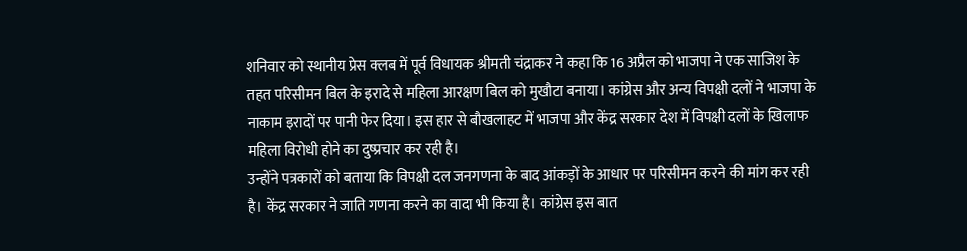शनिवार को स्थानीय प्रेस क्लब में पूर्व विधायक श्रीमती चंद्राकर ने कहा कि 16 अप्रैल को भाजपा ने एक साजिश के तहत परिसीमन बिल के इरादे से महिला आरक्षण बिल को मुखौटा बनाया। कांग्रेस और अन्य विपक्षी दलों ने भाजपा के नाकाम इरादों पर पानी फेर दिया। इस हार से बौखलाहट में भाजपा और केंद्र सरकार देश में विपक्षी दलों के खिलाफ महिला विरोधी होने का दुष्प्रचार कर रही है।
उन्होंने पत्रकारों को बताया कि विपक्षी दल जनगणना के बाद आंकड़ों के आधार पर परिसीमन करने की मांग कर रही है। केंद्र सरकार ने जाति गणना करने का वादा भी किया है। कांग्रेस इस बात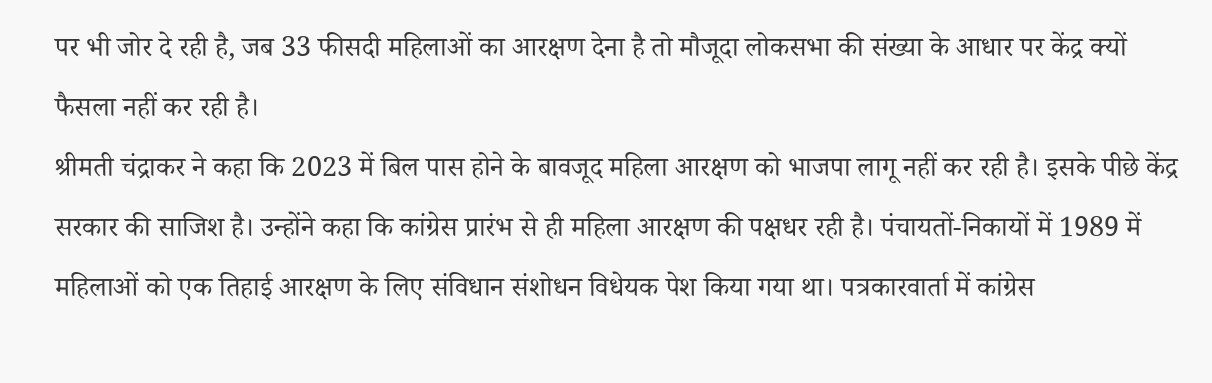पर भी जोर दे रही है, जब 33 फीसदी महिलाओं का आरक्षण देना है तो मौजूदा लोकसभा की संख्या के आधार पर केंद्र क्यों फैसला नहीं कर रही है।
श्रीमती चंद्राकर ने कहा कि 2023 में बिल पास होने के बावजूद महिला आरक्षण को भाजपा लागू नहीं कर रही है। इसके पीछे केंद्र सरकार की साजिश है। उन्होंने कहा कि कांग्रेस प्रारंभ से ही महिला आरक्षण की पक्षधर रही है। पंचायतों-निकायों में 1989 में महिलाओं को एक तिहाई आरक्षण के लिए संविधान संशोधन विधेयक पेश किया गया था। पत्रकारवार्ता में कांग्रेस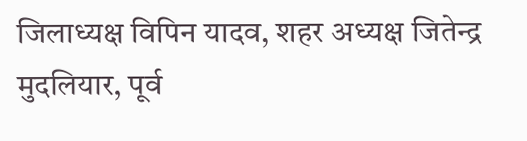जिलाध्यक्ष विपिन यादव, शहर अध्यक्ष जितेन्द्र मुदलियार, पूर्व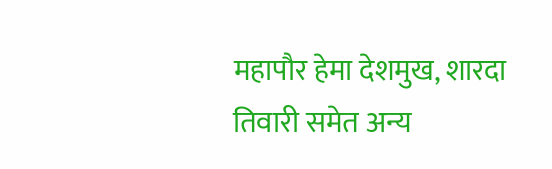महापौर हेमा देशमुख, शारदा तिवारी समेत अन्य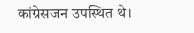कांग्रेसजन उपस्थित थे।